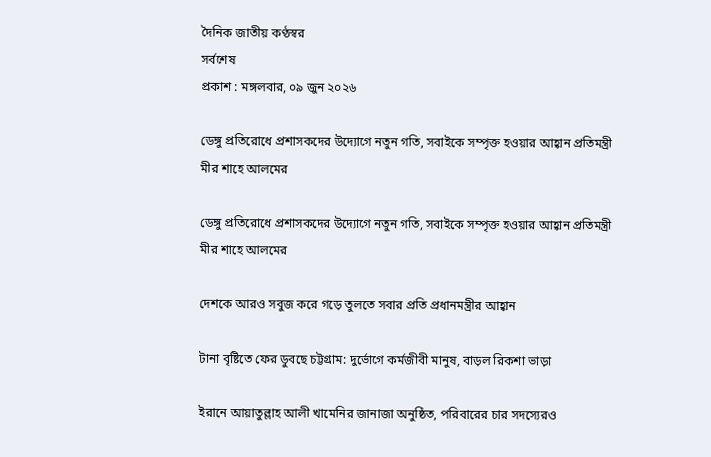দৈনিক জাতীয় কণ্ঠস্বর
সর্বশেষ
প্রকাশ : মঙ্গলবার, ০৯ জুন ২০২৬

ডেঙ্গু প্রতিরোধে প্রশাসকদের উদ্যোগে নতুন গতি, সবাইকে সম্পৃক্ত হওয়ার আহ্বান প্রতিমন্ত্রী মীর শাহে আলমের

ডেঙ্গু প্রতিরোধে প্রশাসকদের উদ্যোগে নতুন গতি, সবাইকে সম্পৃক্ত হওয়ার আহ্বান প্রতিমন্ত্রী মীর শাহে আলমের

দেশকে আরও সবুজ করে গড়ে তুলতে সবার প্রতি প্রধানমন্ত্রীর আহ্বান

টানা বৃষ্টিতে ফের ডুবছে চট্টগ্রাম: দুর্ভোগে কর্মজীবী মানুষ, বাড়ল রিকশা ভাড়া

ইরানে আয়াতুল্লাহ আলী খামেনির জানাজা অনুষ্ঠিত, পরিবারের চার সদস্যেরও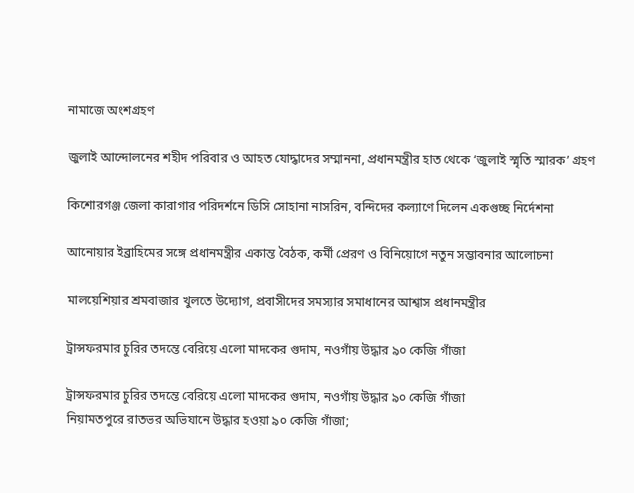নামাজে অংশগ্রহণ

জুলাই আন্দোলনের শহীদ পরিবার ও আহত যোদ্ধাদের সম্মাননা, প্রধানমন্ত্রীর হাত থেকে ‘জুলাই স্মৃতি স্মারক’ গ্রহণ

কিশোরগঞ্জ জেলা কারাগার পরিদর্শনে ডিসি সোহানা নাসরিন, বন্দিদের কল্যাণে দিলেন একগুচ্ছ নির্দেশনা

আনোয়ার ইব্রাহিমের সঙ্গে প্রধানমন্ত্রীর একান্ত বৈঠক, কর্মী প্রেরণ ও বিনিয়োগে নতুন সম্ভাবনার আলোচনা

মালয়েশিয়ার শ্রমবাজার খুলতে উদ্যোগ, প্রবাসীদের সমস্যার সমাধানের আশ্বাস প্রধানমন্ত্রীর

ট্রান্সফরমার চুরির তদন্তে বেরিয়ে এলো মাদকের গুদাম, নওগাঁয় উদ্ধার ৯০ কেজি গাঁজা

ট্রান্সফরমার চুরির তদন্তে বেরিয়ে এলো মাদকের গুদাম, নওগাঁয় উদ্ধার ৯০ কেজি গাঁজা
নিয়ামতপুরে রাতভর অভিযানে উদ্ধার হওয়া ৯০ কেজি গাঁজা;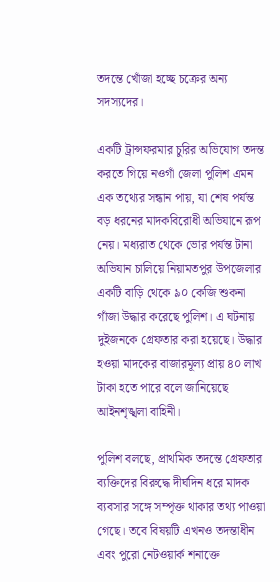তদন্তে খোঁজা হচ্ছে চক্রের অন্য সদস্যদের।

একটি ট্রান্সফরমার চুরির অভিযোগ তদন্ত করতে গিয়ে নওগাঁ জেলা পুলিশ এমন এক তথ্যের সন্ধান পায়, যা শেষ পর্যন্ত বড় ধরনের মাদকবিরোধী অভিযানে রূপ নেয়। মধ্যরাত থেকে ভোর পর্যন্ত টানা অভিযান চালিয়ে নিয়ামতপুর উপজেলার একটি বাড়ি থেকে ৯০ কেজি শুকনা গাঁজা উদ্ধার করেছে পুলিশ। এ ঘটনায় দুইজনকে গ্রেফতার করা হয়েছে। উদ্ধার হওয়া মাদকের বাজারমূল্য প্রায় ৪০ লাখ টাকা হতে পারে বলে জানিয়েছে আইনশৃঙ্খলা বাহিনী।

পুলিশ বলছে, প্রাথমিক তদন্তে গ্রেফতার ব্যক্তিদের বিরুদ্ধে দীর্ঘদিন ধরে মাদক ব্যবসার সঙ্গে সম্পৃক্ত থাকার তথ্য পাওয়া গেছে। তবে বিষয়টি এখনও তদন্তাধীন এবং পুরো নেটওয়ার্ক শনাক্তে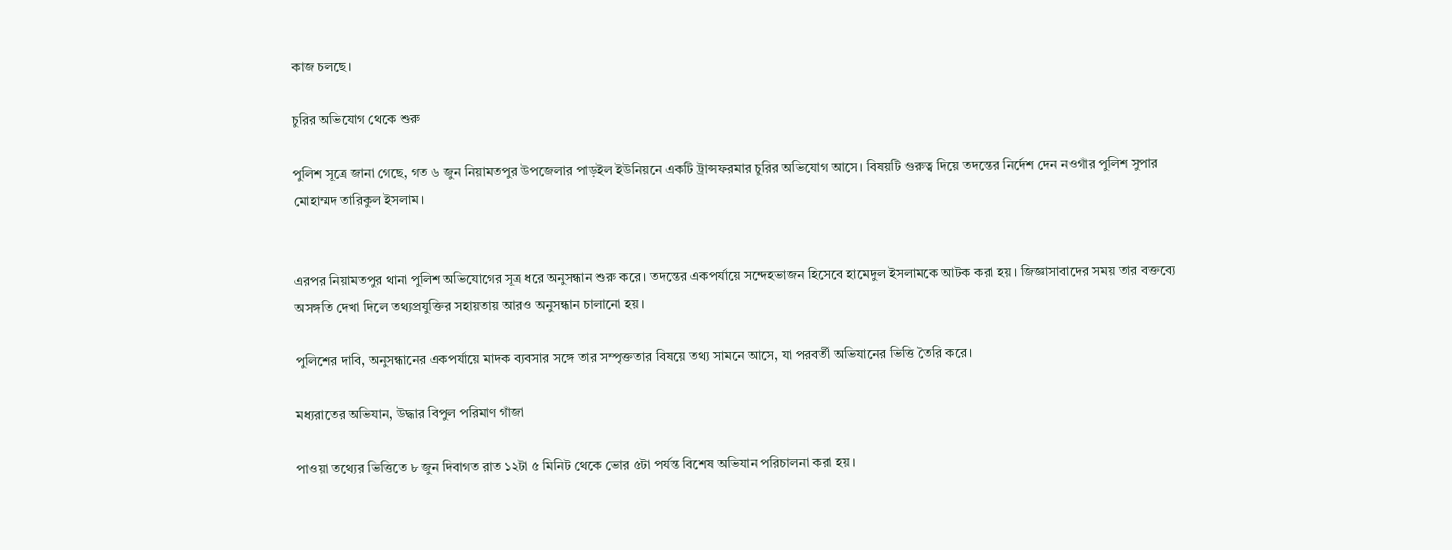কাজ চলছে।

চুরির অভিযোগ থেকে শুরু

পুলিশ সূত্রে জানা গেছে, গত ৬ জুন নিয়ামতপুর উপজেলার পাড়ইল ইউনিয়নে একটি ট্রান্সফরমার চুরির অভিযোগ আসে। বিষয়টি গুরুত্ব দিয়ে তদন্তের নির্দেশ দেন নওগাঁর পুলিশ সুপার মোহাম্মদ তারিকুল ইসলাম।


এরপর নিয়ামতপুর থানা পুলিশ অভিযোগের সূত্র ধরে অনুসন্ধান শুরু করে। তদন্তের একপর্যায়ে সন্দেহভাজন হিসেবে হামেদুল ইসলামকে আটক করা হয়। জিজ্ঞাসাবাদের সময় তার বক্তব্যে অসঙ্গতি দেখা দিলে তথ্যপ্রযুক্তির সহায়তায় আরও অনুসন্ধান চালানো হয়।

পুলিশের দাবি, অনুসন্ধানের একপর্যায়ে মাদক ব্যবসার সঙ্গে তার সম্পৃক্ততার বিষয়ে তথ্য সামনে আসে, যা পরবর্তী অভিযানের ভিত্তি তৈরি করে।

মধ্যরাতের অভিযান, উদ্ধার বিপুল পরিমাণ গাঁজা

পাওয়া তথ্যের ভিত্তিতে ৮ জুন দিবাগত রাত ১২টা ৫ মিনিট থেকে ভোর ৫টা পর্যন্ত বিশেষ অভিযান পরিচালনা করা হয়।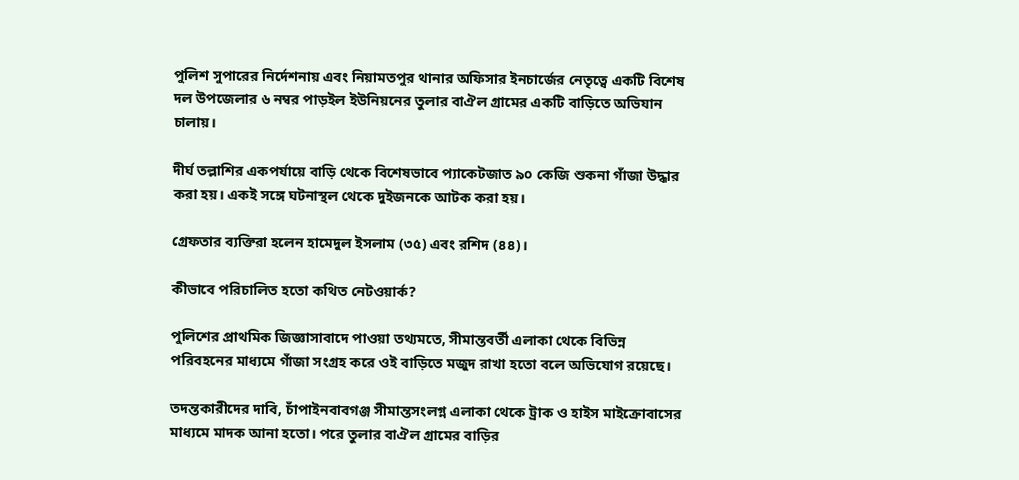পুলিশ সুপারের নির্দেশনায় এবং নিয়ামতপুর থানার অফিসার ইনচার্জের নেতৃত্বে একটি বিশেষ দল উপজেলার ৬ নম্বর পাড়ইল ইউনিয়নের তুলার বাঐল গ্রামের একটি বাড়িতে অভিযান চালায়।

দীর্ঘ তল্লাশির একপর্যায়ে বাড়ি থেকে বিশেষভাবে প্যাকেটজাত ৯০ কেজি শুকনা গাঁজা উদ্ধার করা হয়। একই সঙ্গে ঘটনাস্থল থেকে দুইজনকে আটক করা হয়।

গ্রেফতার ব্যক্তিরা হলেন হামেদুল ইসলাম (৩৫) এবং রশিদ (৪৪)।

কীভাবে পরিচালিত হতো কথিত নেটওয়ার্ক?

পুলিশের প্রাথমিক জিজ্ঞাসাবাদে পাওয়া তথ্যমতে, সীমান্তবর্তী এলাকা থেকে বিভিন্ন পরিবহনের মাধ্যমে গাঁজা সংগ্রহ করে ওই বাড়িতে মজুদ রাখা হতো বলে অভিযোগ রয়েছে।

তদন্তকারীদের দাবি, চাঁপাইনবাবগঞ্জ সীমান্তসংলগ্ন এলাকা থেকে ট্রাক ও হাইস মাইক্রোবাসের মাধ্যমে মাদক আনা হতো। পরে তুলার বাঐল গ্রামের বাড়ির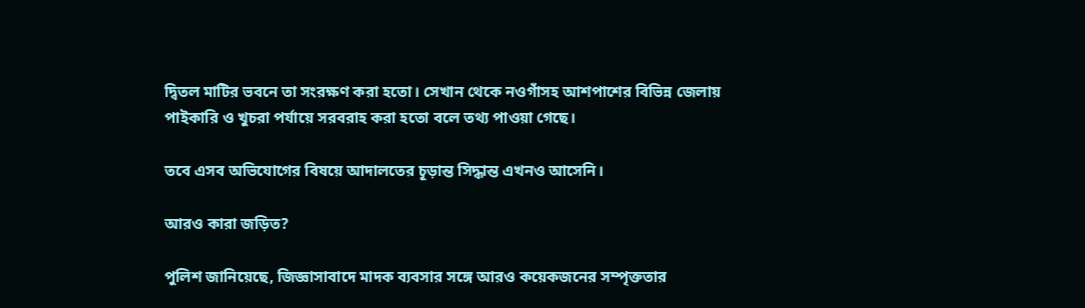দ্বিতল মাটির ভবনে তা সংরক্ষণ করা হতো। সেখান থেকে নওগাঁসহ আশপাশের বিভিন্ন জেলায় পাইকারি ও খুচরা পর্যায়ে সরবরাহ করা হতো বলে তথ্য পাওয়া গেছে।

তবে এসব অভিযোগের বিষয়ে আদালতের চূড়ান্ত সিদ্ধান্ত এখনও আসেনি।

আরও কারা জড়িত?

পুলিশ জানিয়েছে, জিজ্ঞাসাবাদে মাদক ব্যবসার সঙ্গে আরও কয়েকজনের সম্পৃক্ততার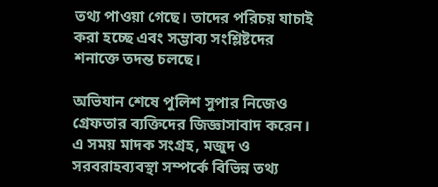তথ্য পাওয়া গেছে। তাদের পরিচয় যাচাই করা হচ্ছে এবং সম্ভাব্য সংশ্লিষ্টদের শনাক্তে তদন্ত চলছে।

অভিযান শেষে পুলিশ সুপার নিজেও গ্রেফতার ব্যক্তিদের জিজ্ঞাসাবাদ করেন। এ সময় মাদক সংগ্রহ, মজুদ ও সরবরাহব্যবস্থা সম্পর্কে বিভিন্ন তথ্য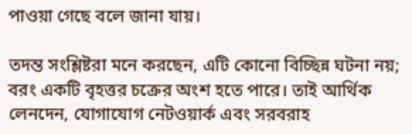পাওয়া গেছে বলে জানা যায়।

তদন্ত সংশ্লিষ্টরা মনে করছেন, এটি কোনো বিচ্ছিন্ন ঘটনা নয়; বরং একটি বৃহত্তর চক্রের অংশ হতে পারে। তাই আর্থিক লেনদেন, যোগাযোগ নেটওয়ার্ক এবং সরবরাহ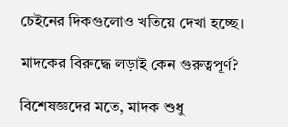চেইনের দিকগুলোও খতিয়ে দেখা হচ্ছে।

মাদকের বিরুদ্ধে লড়াই কেন গুরুত্বপূর্ণ?

বিশেষজ্ঞদের মতে, মাদক শুধু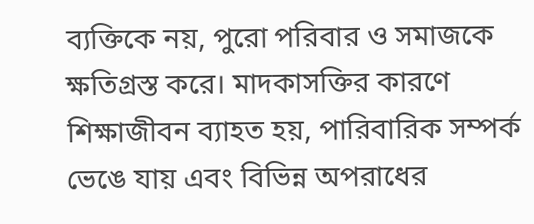ব্যক্তিকে নয়, পুরো পরিবার ও সমাজকে ক্ষতিগ্রস্ত করে। মাদকাসক্তির কারণে শিক্ষাজীবন ব্যাহত হয়, পারিবারিক সম্পর্ক ভেঙে যায় এবং বিভিন্ন অপরাধের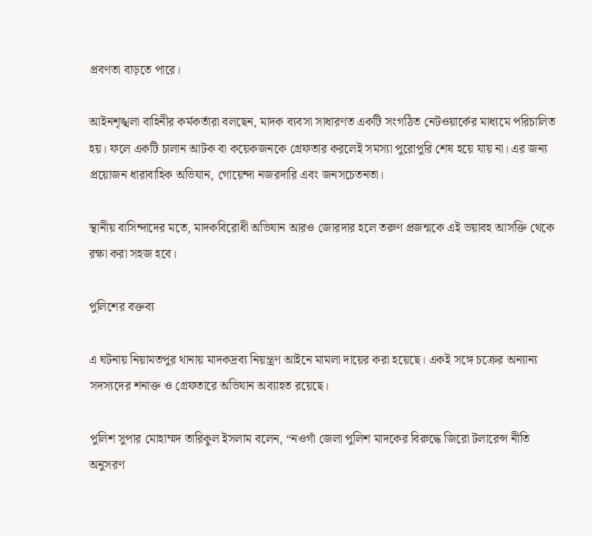প্রবণতা বাড়তে পারে।

আইনশৃঙ্খলা বাহিনীর কর্মকর্তারা বলছেন, মাদক ব্যবসা সাধারণত একটি সংগঠিত নেটওয়ার্কের মাধ্যমে পরিচালিত হয়। ফলে একটি চালান আটক বা কয়েকজনকে গ্রেফতার করলেই সমস্যা পুরোপুরি শেষ হয়ে যায় না। এর জন্য প্রয়োজন ধারাবাহিক অভিযান, গোয়েন্দা নজরদারি এবং জনসচেতনতা।

স্থানীয় বাসিন্দাদের মতে, মাদকবিরোধী অভিযান আরও জোরদার হলে তরুণ প্রজন্মকে এই ভয়াবহ আসক্তি থেকে রক্ষা করা সহজ হবে।

পুলিশের বক্তব্য

এ ঘটনায় নিয়ামতপুর থানায় মাদকদ্রব্য নিয়ন্ত্রণ আইনে মামলা দায়ের করা হয়েছে। একই সঙ্গে চক্রের অন্যান্য সদস্যদের শনাক্ত ও গ্রেফতারে অভিযান অব্যাহত রয়েছে।

পুলিশ সুপার মোহাম্মদ তারিকুল ইসলাম বলেন, “নওগাঁ জেলা পুলিশ মাদকের বিরুদ্ধে জিরো টলারেন্স নীতি অনুসরণ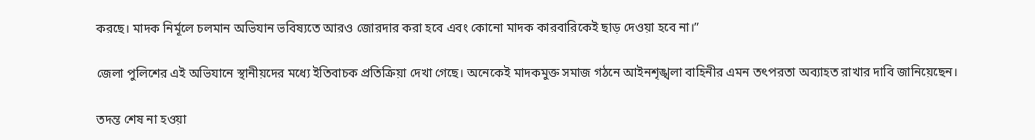করছে। মাদক নির্মূলে চলমান অভিযান ভবিষ্যতে আরও জোরদার করা হবে এবং কোনো মাদক কারবারিকেই ছাড় দেওয়া হবে না।”

জেলা পুলিশের এই অভিযানে স্থানীয়দের মধ্যে ইতিবাচক প্রতিক্রিয়া দেখা গেছে। অনেকেই মাদকমুক্ত সমাজ গঠনে আইনশৃঙ্খলা বাহিনীর এমন তৎপরতা অব্যাহত রাখার দাবি জানিয়েছেন।

তদন্ত শেষ না হওয়া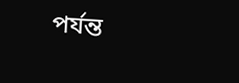পর্যন্ত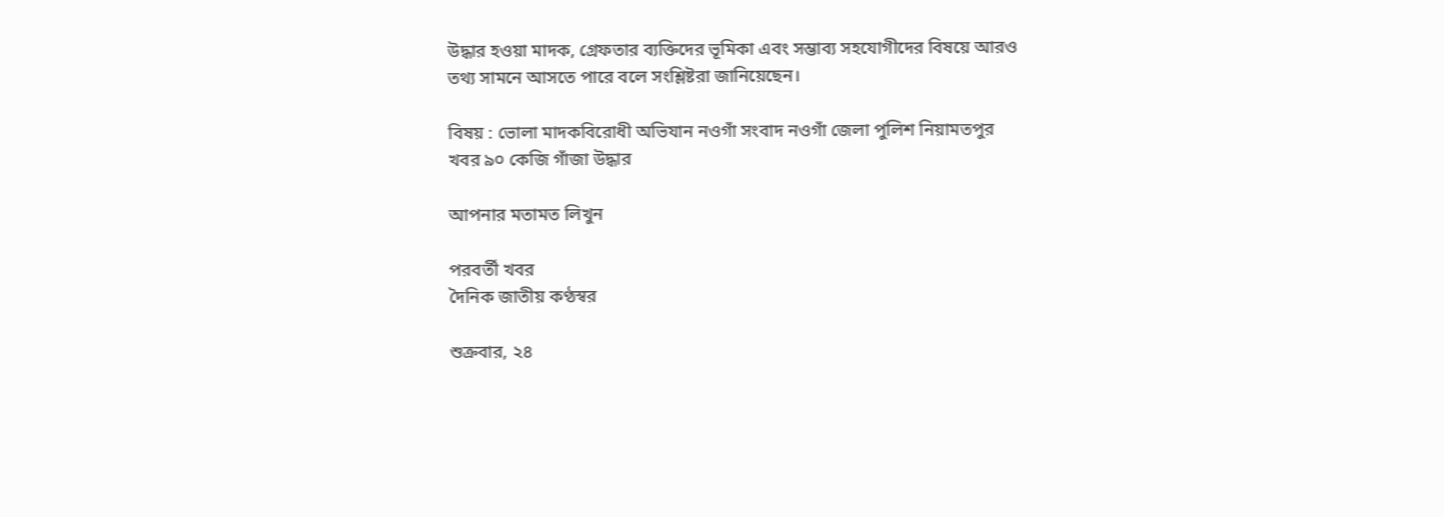উদ্ধার হওয়া মাদক, গ্রেফতার ব্যক্তিদের ভূমিকা এবং সম্ভাব্য সহযোগীদের বিষয়ে আরও তথ্য সামনে আসতে পারে বলে সংশ্লিষ্টরা জানিয়েছেন।

বিষয় : ভোলা মাদকবিরোধী অভিযান নওগাঁ সংবাদ নওগাঁ জেলা পুলিশ নিয়ামতপুর খবর ৯০ কেজি গাঁজা উদ্ধার

আপনার মতামত লিখুন

পরবর্তী খবর
দৈনিক জাতীয় কণ্ঠস্বর

শুক্রবার, ২৪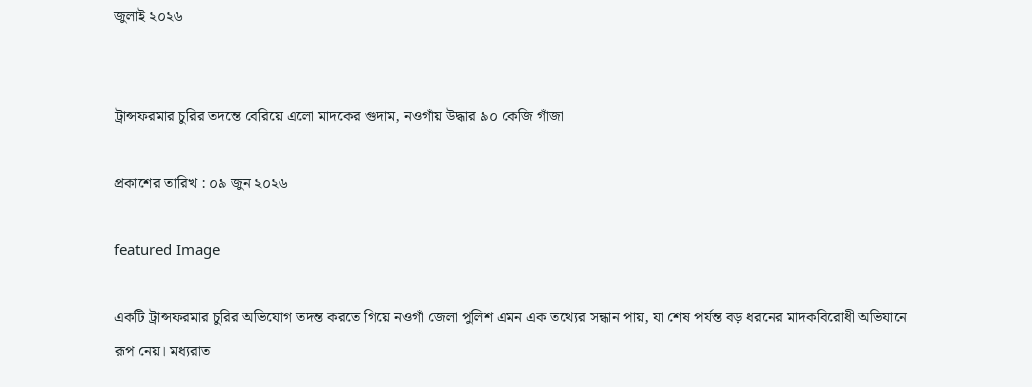জুলাই ২০২৬


ট্রান্সফরমার চুরির তদন্তে বেরিয়ে এলো মাদকের গুদাম, নওগাঁয় উদ্ধার ৯০ কেজি গাঁজা

প্রকাশের তারিখ : ০৯ জুন ২০২৬

featured Image

একটি ট্রান্সফরমার চুরির অভিযোগ তদন্ত করতে গিয়ে নওগাঁ জেলা পুলিশ এমন এক তথ্যের সন্ধান পায়, যা শেষ পর্যন্ত বড় ধরনের মাদকবিরোধী অভিযানে রূপ নেয়। মধ্যরাত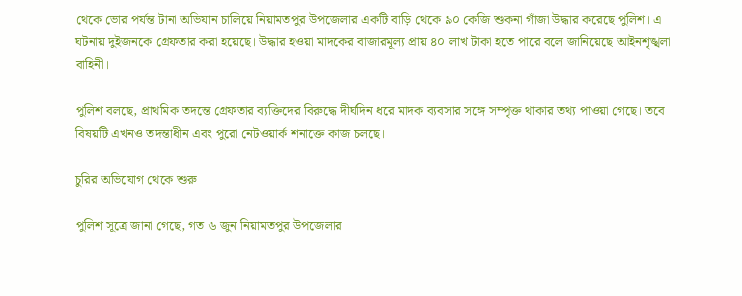থেকে ভোর পর্যন্ত টানা অভিযান চালিয়ে নিয়ামতপুর উপজেলার একটি বাড়ি থেকে ৯০ কেজি শুকনা গাঁজা উদ্ধার করেছে পুলিশ। এ ঘটনায় দুইজনকে গ্রেফতার করা হয়েছে। উদ্ধার হওয়া মাদকের বাজারমূল্য প্রায় ৪০ লাখ টাকা হতে পারে বলে জানিয়েছে আইনশৃঙ্খলা বাহিনী।

পুলিশ বলছে, প্রাথমিক তদন্তে গ্রেফতার ব্যক্তিদের বিরুদ্ধে দীর্ঘদিন ধরে মাদক ব্যবসার সঙ্গে সম্পৃক্ত থাকার তথ্য পাওয়া গেছে। তবে বিষয়টি এখনও তদন্তাধীন এবং পুরো নেটওয়ার্ক শনাক্তে কাজ চলছে।

চুরির অভিযোগ থেকে শুরু

পুলিশ সূত্রে জানা গেছে, গত ৬ জুন নিয়ামতপুর উপজেলার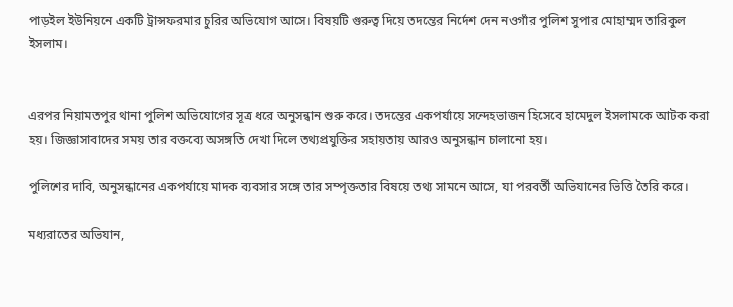পাড়ইল ইউনিয়নে একটি ট্রান্সফরমার চুরির অভিযোগ আসে। বিষয়টি গুরুত্ব দিয়ে তদন্তের নির্দেশ দেন নওগাঁর পুলিশ সুপার মোহাম্মদ তারিকুল ইসলাম।


এরপর নিয়ামতপুর থানা পুলিশ অভিযোগের সূত্র ধরে অনুসন্ধান শুরু করে। তদন্তের একপর্যায়ে সন্দেহভাজন হিসেবে হামেদুল ইসলামকে আটক করা হয়। জিজ্ঞাসাবাদের সময় তার বক্তব্যে অসঙ্গতি দেখা দিলে তথ্যপ্রযুক্তির সহায়তায় আরও অনুসন্ধান চালানো হয়।

পুলিশের দাবি, অনুসন্ধানের একপর্যায়ে মাদক ব্যবসার সঙ্গে তার সম্পৃক্ততার বিষয়ে তথ্য সামনে আসে, যা পরবর্তী অভিযানের ভিত্তি তৈরি করে।

মধ্যরাতের অভিযান,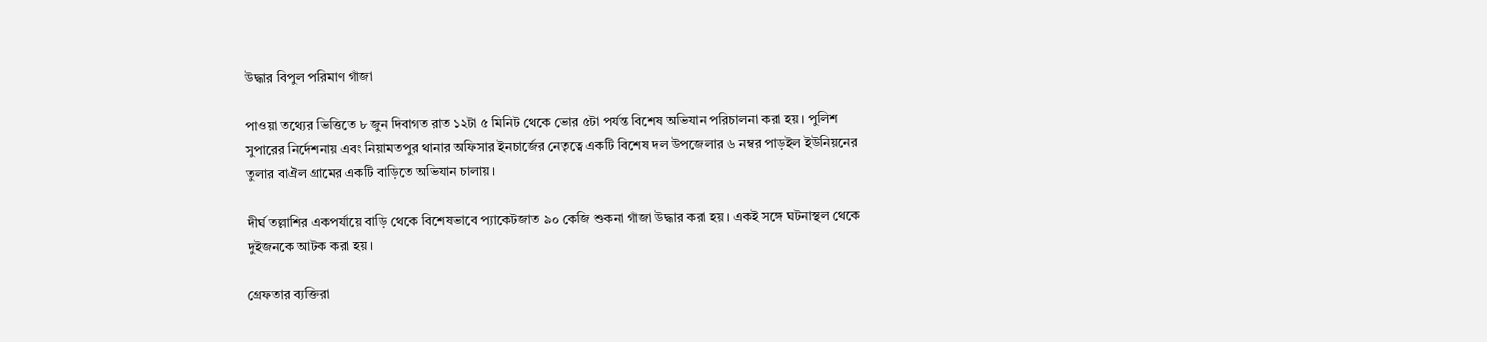উদ্ধার বিপুল পরিমাণ গাঁজা

পাওয়া তথ্যের ভিত্তিতে ৮ জুন দিবাগত রাত ১২টা ৫ মিনিট থেকে ভোর ৫টা পর্যন্ত বিশেষ অভিযান পরিচালনা করা হয়। পুলিশ সুপারের নির্দেশনায় এবং নিয়ামতপুর থানার অফিসার ইনচার্জের নেতৃত্বে একটি বিশেষ দল উপজেলার ৬ নম্বর পাড়ইল ইউনিয়নের তুলার বাঐল গ্রামের একটি বাড়িতে অভিযান চালায়।

দীর্ঘ তল্লাশির একপর্যায়ে বাড়ি থেকে বিশেষভাবে প্যাকেটজাত ৯০ কেজি শুকনা গাঁজা উদ্ধার করা হয়। একই সঙ্গে ঘটনাস্থল থেকে দুইজনকে আটক করা হয়।

গ্রেফতার ব্যক্তিরা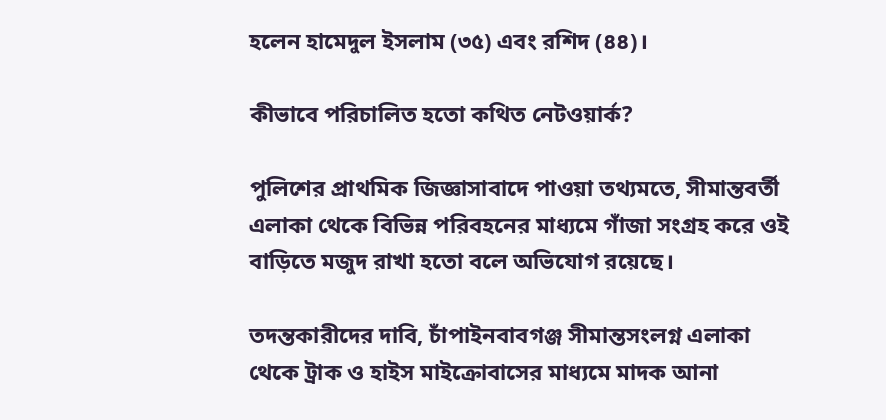হলেন হামেদুল ইসলাম (৩৫) এবং রশিদ (৪৪)।

কীভাবে পরিচালিত হতো কথিত নেটওয়ার্ক?

পুলিশের প্রাথমিক জিজ্ঞাসাবাদে পাওয়া তথ্যমতে, সীমান্তবর্তী এলাকা থেকে বিভিন্ন পরিবহনের মাধ্যমে গাঁজা সংগ্রহ করে ওই বাড়িতে মজুদ রাখা হতো বলে অভিযোগ রয়েছে।

তদন্তকারীদের দাবি, চাঁপাইনবাবগঞ্জ সীমান্তসংলগ্ন এলাকা থেকে ট্রাক ও হাইস মাইক্রোবাসের মাধ্যমে মাদক আনা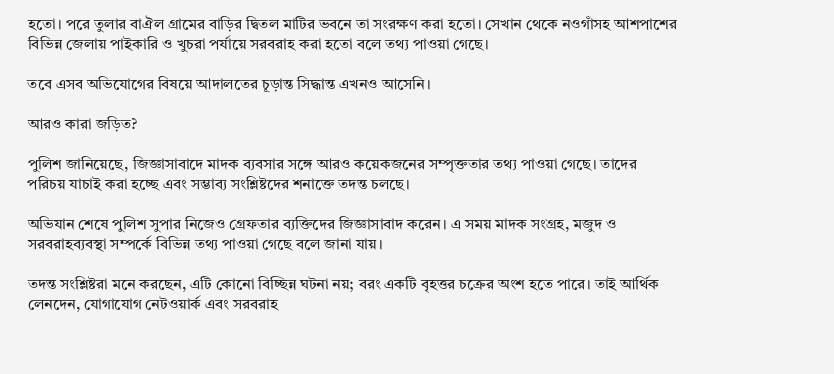হতো। পরে তুলার বাঐল গ্রামের বাড়ির দ্বিতল মাটির ভবনে তা সংরক্ষণ করা হতো। সেখান থেকে নওগাঁসহ আশপাশের বিভিন্ন জেলায় পাইকারি ও খুচরা পর্যায়ে সরবরাহ করা হতো বলে তথ্য পাওয়া গেছে।

তবে এসব অভিযোগের বিষয়ে আদালতের চূড়ান্ত সিদ্ধান্ত এখনও আসেনি।

আরও কারা জড়িত?

পুলিশ জানিয়েছে, জিজ্ঞাসাবাদে মাদক ব্যবসার সঙ্গে আরও কয়েকজনের সম্পৃক্ততার তথ্য পাওয়া গেছে। তাদের পরিচয় যাচাই করা হচ্ছে এবং সম্ভাব্য সংশ্লিষ্টদের শনাক্তে তদন্ত চলছে।

অভিযান শেষে পুলিশ সুপার নিজেও গ্রেফতার ব্যক্তিদের জিজ্ঞাসাবাদ করেন। এ সময় মাদক সংগ্রহ, মজুদ ও সরবরাহব্যবস্থা সম্পর্কে বিভিন্ন তথ্য পাওয়া গেছে বলে জানা যায়।

তদন্ত সংশ্লিষ্টরা মনে করছেন, এটি কোনো বিচ্ছিন্ন ঘটনা নয়; বরং একটি বৃহত্তর চক্রের অংশ হতে পারে। তাই আর্থিক লেনদেন, যোগাযোগ নেটওয়ার্ক এবং সরবরাহ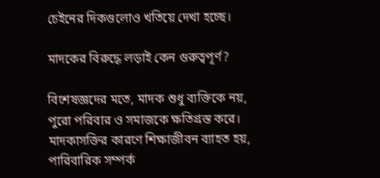চেইনের দিকগুলোও খতিয়ে দেখা হচ্ছে।

মাদকের বিরুদ্ধে লড়াই কেন গুরুত্বপূর্ণ?

বিশেষজ্ঞদের মতে, মাদক শুধু ব্যক্তিকে নয়, পুরো পরিবার ও সমাজকে ক্ষতিগ্রস্ত করে। মাদকাসক্তির কারণে শিক্ষাজীবন ব্যাহত হয়, পারিবারিক সম্পর্ক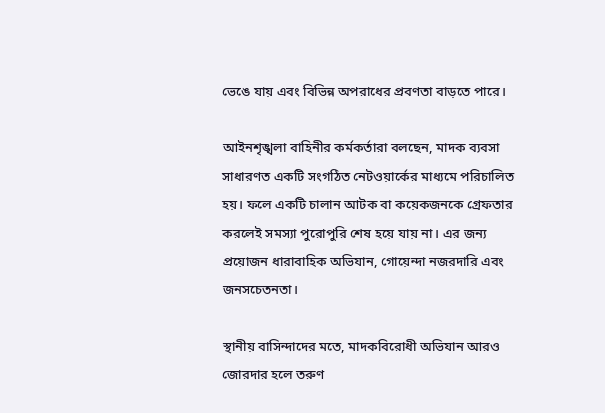ভেঙে যায় এবং বিভিন্ন অপরাধের প্রবণতা বাড়তে পারে।

আইনশৃঙ্খলা বাহিনীর কর্মকর্তারা বলছেন, মাদক ব্যবসা সাধারণত একটি সংগঠিত নেটওয়ার্কের মাধ্যমে পরিচালিত হয়। ফলে একটি চালান আটক বা কয়েকজনকে গ্রেফতার করলেই সমস্যা পুরোপুরি শেষ হয়ে যায় না। এর জন্য প্রয়োজন ধারাবাহিক অভিযান, গোয়েন্দা নজরদারি এবং জনসচেতনতা।

স্থানীয় বাসিন্দাদের মতে, মাদকবিরোধী অভিযান আরও জোরদার হলে তরুণ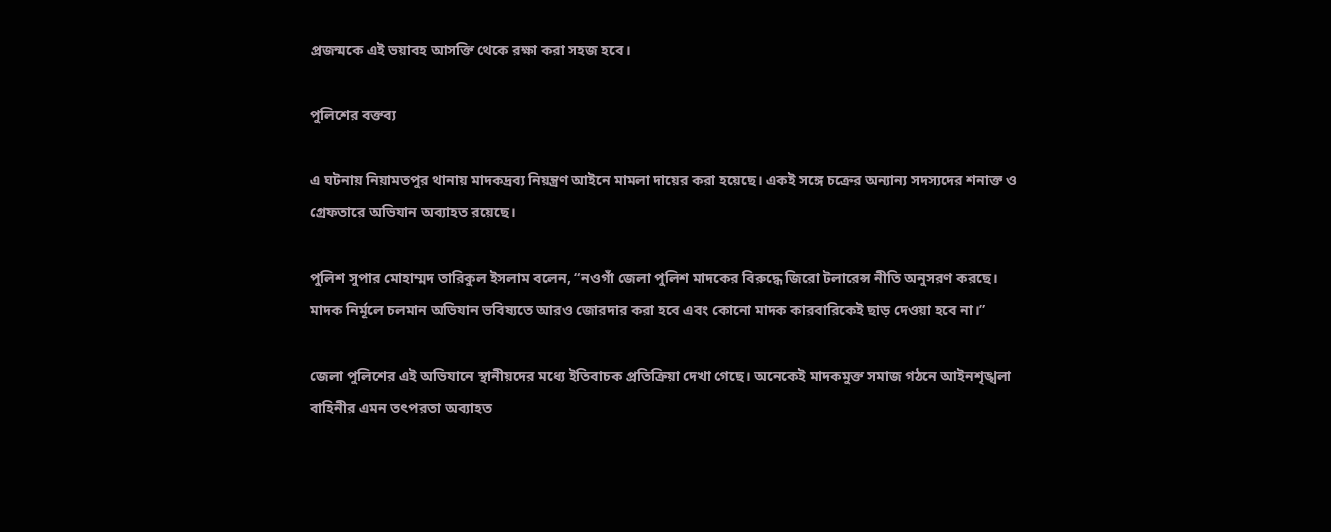প্রজন্মকে এই ভয়াবহ আসক্তি থেকে রক্ষা করা সহজ হবে।

পুলিশের বক্তব্য

এ ঘটনায় নিয়ামতপুর থানায় মাদকদ্রব্য নিয়ন্ত্রণ আইনে মামলা দায়ের করা হয়েছে। একই সঙ্গে চক্রের অন্যান্য সদস্যদের শনাক্ত ও গ্রেফতারে অভিযান অব্যাহত রয়েছে।

পুলিশ সুপার মোহাম্মদ তারিকুল ইসলাম বলেন, “নওগাঁ জেলা পুলিশ মাদকের বিরুদ্ধে জিরো টলারেন্স নীতি অনুসরণ করছে। মাদক নির্মূলে চলমান অভিযান ভবিষ্যতে আরও জোরদার করা হবে এবং কোনো মাদক কারবারিকেই ছাড় দেওয়া হবে না।”

জেলা পুলিশের এই অভিযানে স্থানীয়দের মধ্যে ইতিবাচক প্রতিক্রিয়া দেখা গেছে। অনেকেই মাদকমুক্ত সমাজ গঠনে আইনশৃঙ্খলা বাহিনীর এমন তৎপরতা অব্যাহত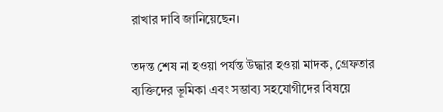রাখার দাবি জানিয়েছেন।

তদন্ত শেষ না হওয়া পর্যন্ত উদ্ধার হওয়া মাদক, গ্রেফতার ব্যক্তিদের ভূমিকা এবং সম্ভাব্য সহযোগীদের বিষয়ে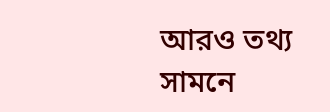আরও তথ্য সামনে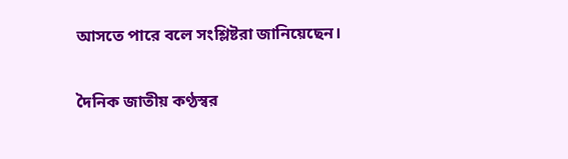আসতে পারে বলে সংশ্লিষ্টরা জানিয়েছেন।


দৈনিক জাতীয় কণ্ঠস্বর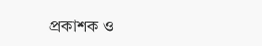প্রকাশক ও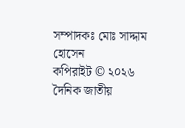সম্পাদকঃ মোঃ সাদ্দাম হোসেন
কপিরাইট © ২০২৬ দৈনিক জাতীয়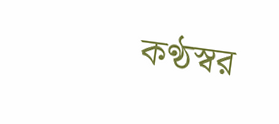কণ্ঠস্বর